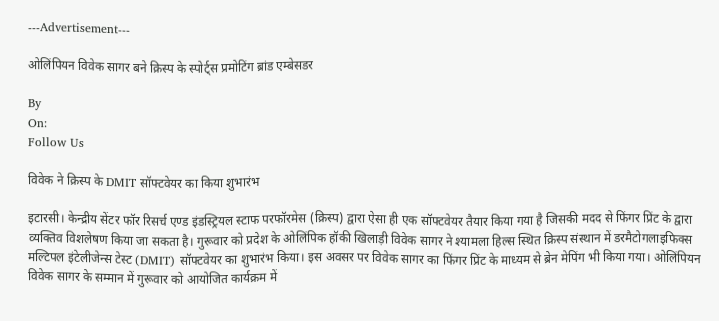---Advertisement---

ओलिंपियन विवेक सागर बने क्रिस्प के स्पोर्ट्स प्रमोटिंग ब्रांड एम्बेसडर

By
On:
Follow Us

विवेक ने क्रिस्प के DMIT सॉफ्टवेयर का किया शुभारंभ

इटारसी। केन्द्रीय सेंटर फॉर रिसर्च एण्ड इंडस्ट्रियल स्टाफ परफॉरमेस (क्रिस्प) द्वारा ऐसा ही एक सॉफ्टवेयर तैयार किया गया है जिसकी मदद से फिंगर प्रिंट के द्वारा व्यक्तिव विशलेषण किया जा सकता है। गुरूवार को प्रदेश के ओलिंपिक हॉकी खिलाड़ी विवेक सागर ने श्यामला हिल्स स्थित क्रिस्प संस्थान में डरमैटोगलाइफिक्स मल्टिपल इंटेलीजेन्स टेस्ट (DMIT) सॉफ्टवेयर का शुभारंभ किया। इस अवसर पर विवेक सागर का फिंगर प्रिंट के माध्यम से ब्रेन मेपिंग भी किया गया। ओलिंपियन विवेक सागर के सम्मान में गुरूवार को आयोजित कार्यक्रम में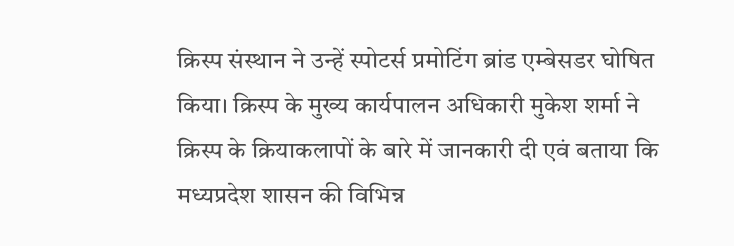क्रिस्प संस्थान ने उन्हें स्पोटर्स प्रमोटिंग ब्रांड एम्बेसडर घोषित किया। क्रिस्प के मुख्य कार्यपालन अधिकारी मुकेश शर्मा ने क्रिस्प के क्रियाकलापों के बारे में जानकारी दी एवं बताया कि मध्यप्रदेश शासन की विभिन्न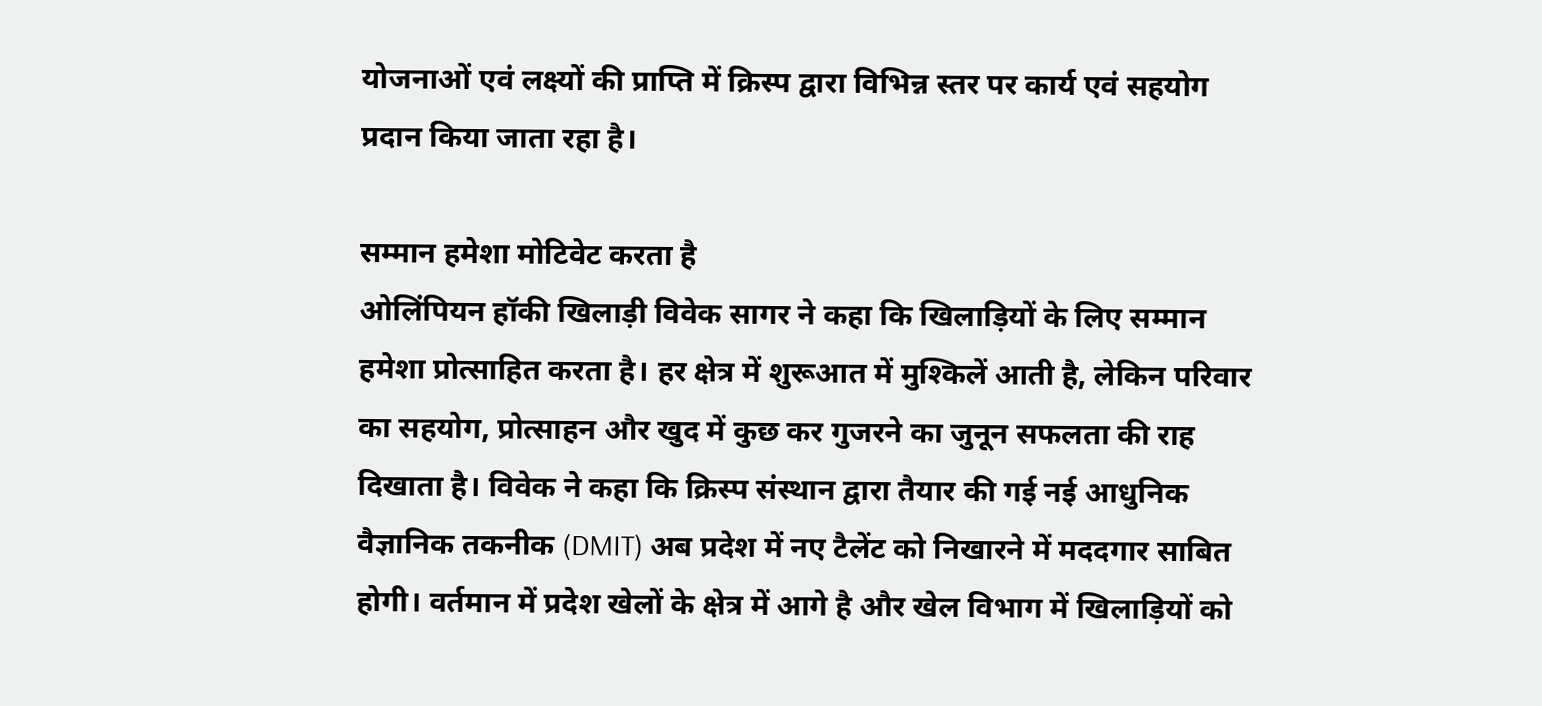योजनाओं एवं लक्ष्यों की प्राप्ति में क्रिस्प द्वारा विभिन्न स्तर पर कार्य एवं सहयोग प्रदान किया जाता रहा है।

सम्मान हमेशा मोटिवेट करता है
ओलिंपियन हॉकी खिलाड़ी विवेक सागर ने कहा कि खिलाड़ियों के लिए सम्मान हमेशा प्रोत्साहित करता है। हर क्षेत्र में शुरूआत में मुश्किलें आती है, लेकिन परिवार का सहयोग, प्रोत्साहन और खुद में कुछ कर गुजरने का जुनून सफलता की राह दिखाता है। विवेक ने कहा कि क्रिस्प संस्थान द्वारा तैयार की गई नई आधुनिक वैज्ञानिक तकनीक (DMIT) अब प्रदेश में नए टैलेंट को निखारने में मददगार साबित होगी। वर्तमान में प्रदेश खेलों के क्षेत्र में आगे है और खेल विभाग में खिलाड़ियों को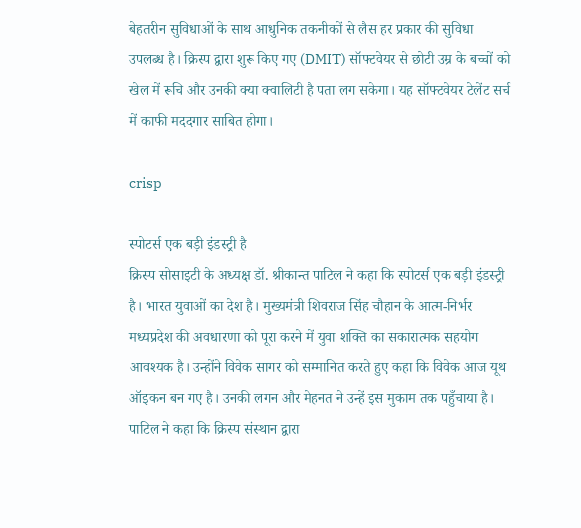बेहतरीन सुविधाओं के साथ आधुनिक तकनीकों से लैस हर प्रकार की सुविधा उपलब्ध है। क्रिस्प द्वारा शुरू किए गए (DMIT) सॉफ्टवेयर से छोटी उम्र के बच्चों को खेल में रूचि और उनकी क्या क्वालिटी है पता लग सकेगा। यह सॉफ्टवेयर टेलेंट सर्च में काफी मददगार साबित होगा।

crisp

स्पोटर्स एक बड़ी इंडस्ट्री है
क्रिस्प सोसाइटी के अध्यक्ष डॉ. श्रीकान्त पाटिल ने कहा कि स्पोटर्स एक बड़ी इंडस्ट्री है। भारत युवाओं का देश है। मुख्यमंत्री शिवराज सिंह चौहान के आत्म-निर्भर मध्यप्रदेश की अवधारणा को पूरा करने में युवा शक्ति का सकारात्मक सहयोग आवश्यक है। उन्होंने विवेक सागर को सम्मानित करते हुए कहा कि विवेक आज यूथ ऑइकन बन गए है। उनकी लगन और मेहनत ने उन्हें इस मुकाम तक पहुँचाया है। पाटिल ने कहा कि क्रिस्प संस्थान द्वारा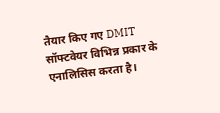तैयार किए गए DMIT सॉफ्टवेयर विभिन्न प्रकार के एनालिसिस करता है।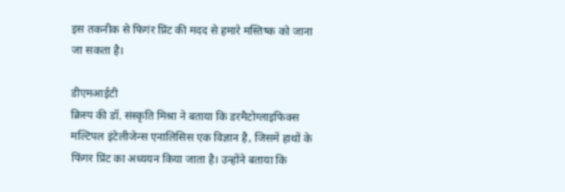इस तकनीक से फिगंर प्रिंट की मदद से हमारे मस्तिष्क को जाना जा सकता है।

डीएमआईटी
क्रिस्प की डॉ. संस्कृति मिश्रा ने बताया कि डरमैटोग्लाइफिक्स मल्टिपल इंटेलीजेन्स एनालिसिस एक विज्ञान है, जिसमें हाथों के फिंगर प्रिंट का अध्ययन किया जाता है। उन्होंने बताया कि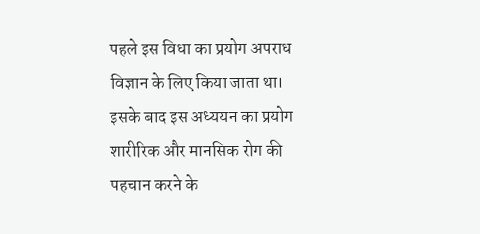पहले इस विधा का प्रयोग अपराध विज्ञान के लिए किया जाता था। इसके बाद इस अध्ययन का प्रयोग शारीरिक और मानसिक रोग की पहचान करने के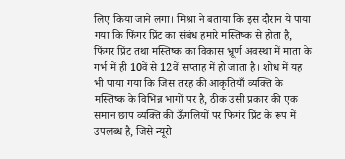लिए किया जाने लगा। मिश्रा ने बताया कि इस दौरान ये पाया गया कि फिंगर प्रिंट का संबंध हमारे मस्तिष्क से होता है, फिंगर प्रिंट तथा मस्तिष्क का विकास भ्रूर्ण अवस्था में माता के गर्भ में ही 10वें से 12वें सप्ताह में हो जाता है। शोध में यह भी पाया गया कि जिस तरह की आकृतियाँ व्यक्ति के मस्तिष्क के विभिन्न भागों पर है, ठीक उसी प्रकार की एक समान छाप व्यक्ति की ऊँगलियों पर फिगंर प्रिंट के रूप में उपलब्ध है, जिसे न्यूरो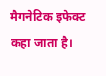मैगनेटिक इफेक्ट कहा जाता है।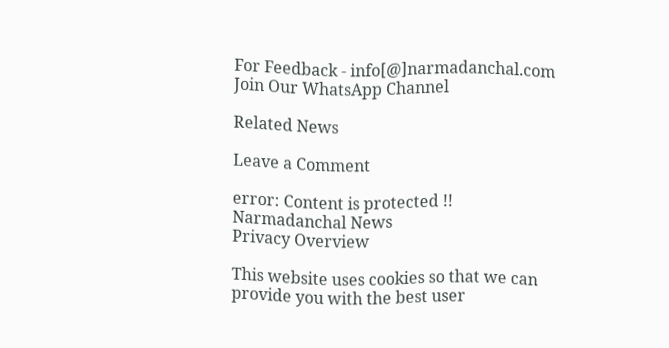For Feedback - info[@]narmadanchal.com
Join Our WhatsApp Channel

Related News

Leave a Comment

error: Content is protected !!
Narmadanchal News
Privacy Overview

This website uses cookies so that we can provide you with the best user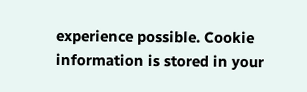experience possible. Cookie information is stored in your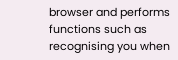browser and performs functions such as recognising you when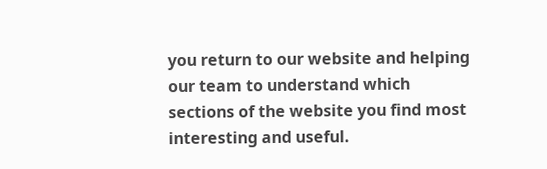you return to our website and helping our team to understand which sections of the website you find most interesting and useful.